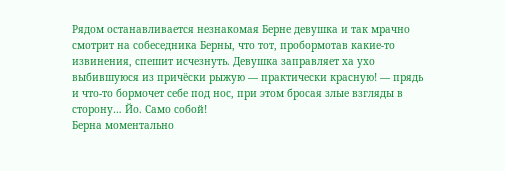Рядом останавливается незнакомая Берне девушка и так мрачно смотрит на собеседника Берны, что тот, пробормотав какие-то извинения, спешит исчезнуть. Девушка заправляет ха ухо выбившуюся из причёски рыжую — практически красную! — прядь и что-то бормочет себе под нос, при этом бросая злые взгляды в сторону… Йо. Само собой!
Берна моментально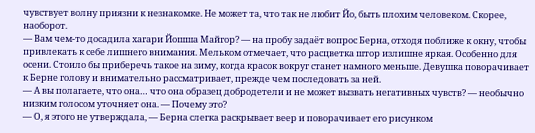чувствует волну приязни к незнакомке. Не может та, что так не любит Йо, быть плохим человеком. Скорее, наоборот.
— Вам чем-то досадила хагари Йошша Майгор? — на пробу задаёт вопрос Берна, отходя поближе к окну, чтобы привлекать к себе лишнего внимания. Мельком отмечает, что расцветка штор излишне яркая. Особенно для осени. Стоило бы приберечь такое на зиму, когда красок вокруг станет намного меньше. Девушка поворачивает к Берне голову и внимательно рассматривает, прежде чем последовать за ней.
— А вы полагаете, что она… что она образец добродетели и не может вызвать негативных чувств? — необычно низким голосом уточняет она. — Почему это?
— О, я этого не утверждала, — Берна слегка раскрывает веер и поворачивает его рисунком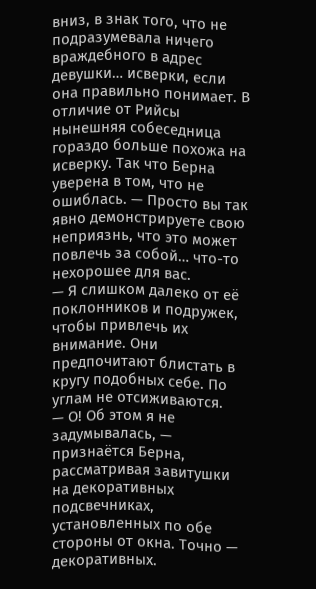вниз, в знак того, что не подразумевала ничего враждебного в адрес девушки… исверки, если она правильно понимает. В отличие от Рийсы нынешняя собеседница гораздо больше похожа на исверку. Так что Берна уверена в том, что не ошиблась. — Просто вы так явно демонстрируете свою неприязнь, что это может повлечь за собой… что-то нехорошее для вас.
— Я слишком далеко от её поклонников и подружек, чтобы привлечь их внимание. Они предпочитают блистать в кругу подобных себе. По углам не отсиживаются.
— О! Об этом я не задумывалась, — признаётся Берна, рассматривая завитушки на декоративных подсвечниках, установленных по обе стороны от окна. Точно — декоративных.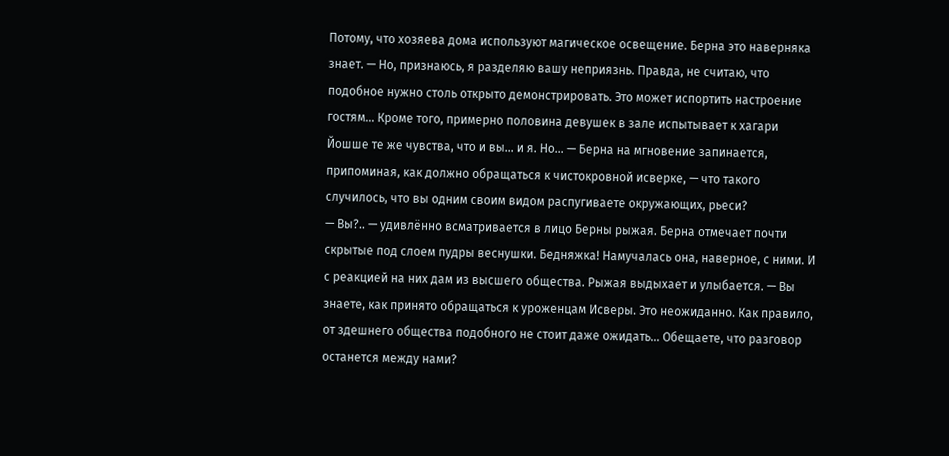Потому, что хозяева дома используют магическое освещение. Берна это наверняка знает. — Но, признаюсь, я разделяю вашу неприязнь. Правда, не считаю, что подобное нужно столь открыто демонстрировать. Это может испортить настроение гостям… Кроме того, примерно половина девушек в зале испытывает к хагари Йошше те же чувства, что и вы… и я. Но… — Берна на мгновение запинается, припоминая, как должно обращаться к чистокровной исверке, — что такого случилось, что вы одним своим видом распугиваете окружающих, рьеси?
— Вы?.. — удивлённо всматривается в лицо Берны рыжая. Берна отмечает почти скрытые под слоем пудры веснушки. Бедняжка! Намучалась она, наверное, с ними. И с реакцией на них дам из высшего общества. Рыжая выдыхает и улыбается. — Вы знаете, как принято обращаться к уроженцам Исверы. Это неожиданно. Как правило, от здешнего общества подобного не стоит даже ожидать… Обещаете, что разговор останется между нами?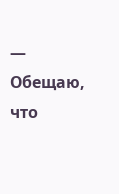— Обещаю, что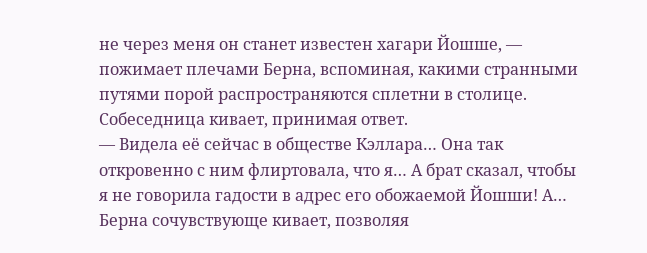не через меня он станет известен хагари Йошше, — пожимает плечами Берна, вспоминая, какими странными путями порой распространяются сплетни в столице. Собеседница кивает, принимая ответ.
— Видела её сейчас в обществе Кэллара… Она так откровенно с ним флиртовала, что я… А брат сказал, чтобы я не говорила гадости в адрес его обожаемой Йошши! А…
Берна сочувствующе кивает, позволяя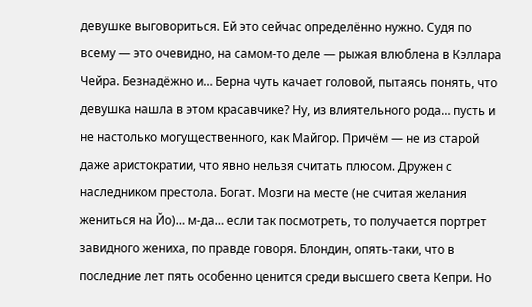девушке выговориться. Ей это сейчас определённо нужно. Судя по всему — это очевидно, на самом-то деле — рыжая влюблена в Кэллара Чейра. Безнадёжно и… Берна чуть качает головой, пытаясь понять, что девушка нашла в этом красавчике? Ну, из влиятельного рода… пусть и не настолько могущественного, как Майгор. Причём — не из старой даже аристократии, что явно нельзя считать плюсом. Дружен с наследником престола. Богат. Мозги на месте (не считая желания жениться на Йо)… м-да… если так посмотреть, то получается портрет завидного жениха, по правде говоря. Блондин, опять-таки, что в последние лет пять особенно ценится среди высшего света Кепри. Но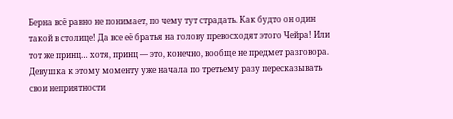Берна всё равно не понимает, по чему тут страдать. Как будто он один такой в столице! Да все её братья на голову превосходят этого Чейра! Или тот же принц… хотя, принц — это, конечно, вообще не предмет разговора.
Девушка к этому моменту уже начала по третьему разу пересказывать свои неприятности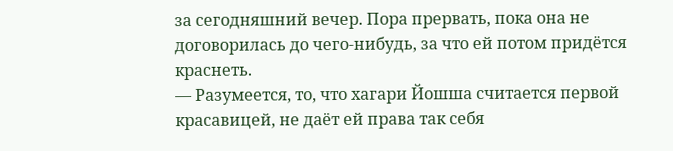за сегодняшний вечер. Пора прервать, пока она не договорилась до чего-нибудь, за что ей потом придётся краснеть.
— Разумеется, то, что хагари Йошша считается первой красавицей, не даёт ей права так себя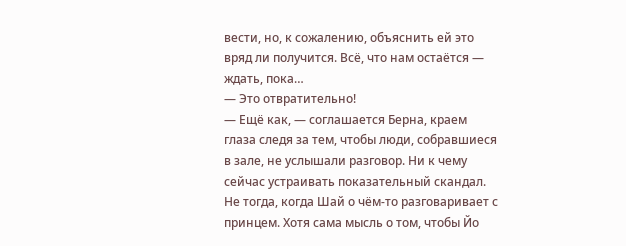вести, но, к сожалению, объяснить ей это вряд ли получится. Всё, что нам остаётся — ждать, пока…
— Это отвратительно!
— Ещё как, — соглашается Берна, краем глаза следя за тем, чтобы люди, собравшиеся в зале, не услышали разговор. Ни к чему сейчас устраивать показательный скандал. Не тогда, когда Шай о чём-то разговаривает с принцем. Хотя сама мысль о том, чтобы Йо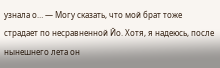узнала о… — Могу сказать, что мой брат тоже страдает по несравненной Йо. Хотя, я надеюсь, после нынешнего лета он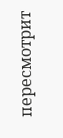пересмотрит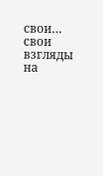свои… свои взгляды на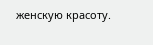женскую красоту.